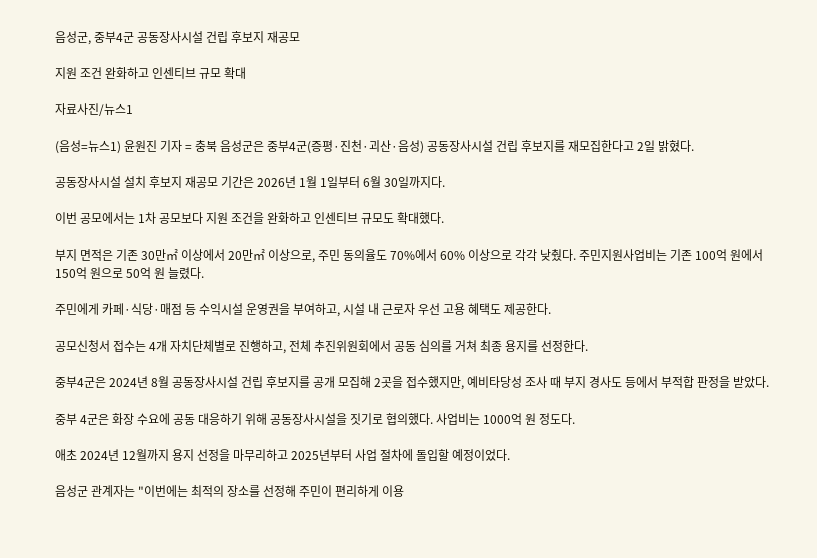음성군, 중부4군 공동장사시설 건립 후보지 재공모

지원 조건 완화하고 인센티브 규모 확대

자료사진/뉴스1

(음성=뉴스1) 윤원진 기자 = 충북 음성군은 중부4군(증평·진천·괴산·음성) 공동장사시설 건립 후보지를 재모집한다고 2일 밝혔다.

공동장사시설 설치 후보지 재공모 기간은 2026년 1월 1일부터 6월 30일까지다.

이번 공모에서는 1차 공모보다 지원 조건을 완화하고 인센티브 규모도 확대했다.

부지 면적은 기존 30만㎡ 이상에서 20만㎡ 이상으로, 주민 동의율도 70%에서 60% 이상으로 각각 낮췄다. 주민지원사업비는 기존 100억 원에서 150억 원으로 50억 원 늘렸다.

주민에게 카페·식당·매점 등 수익시설 운영권을 부여하고, 시설 내 근로자 우선 고용 혜택도 제공한다.

공모신청서 접수는 4개 자치단체별로 진행하고, 전체 추진위원회에서 공동 심의를 거쳐 최종 용지를 선정한다.

중부4군은 2024년 8월 공동장사시설 건립 후보지를 공개 모집해 2곳을 접수했지만, 예비타당성 조사 때 부지 경사도 등에서 부적합 판정을 받았다.

중부 4군은 화장 수요에 공동 대응하기 위해 공동장사시설을 짓기로 협의했다. 사업비는 1000억 원 정도다.

애초 2024년 12월까지 용지 선정을 마무리하고 2025년부터 사업 절차에 돌입할 예정이었다.

음성군 관계자는 "이번에는 최적의 장소를 선정해 주민이 편리하게 이용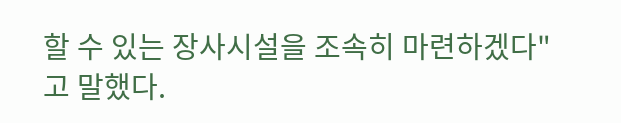할 수 있는 장사시설을 조속히 마련하겠다"고 말했다.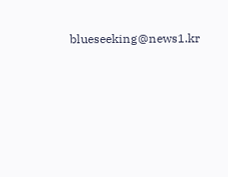blueseeking@news1.kr